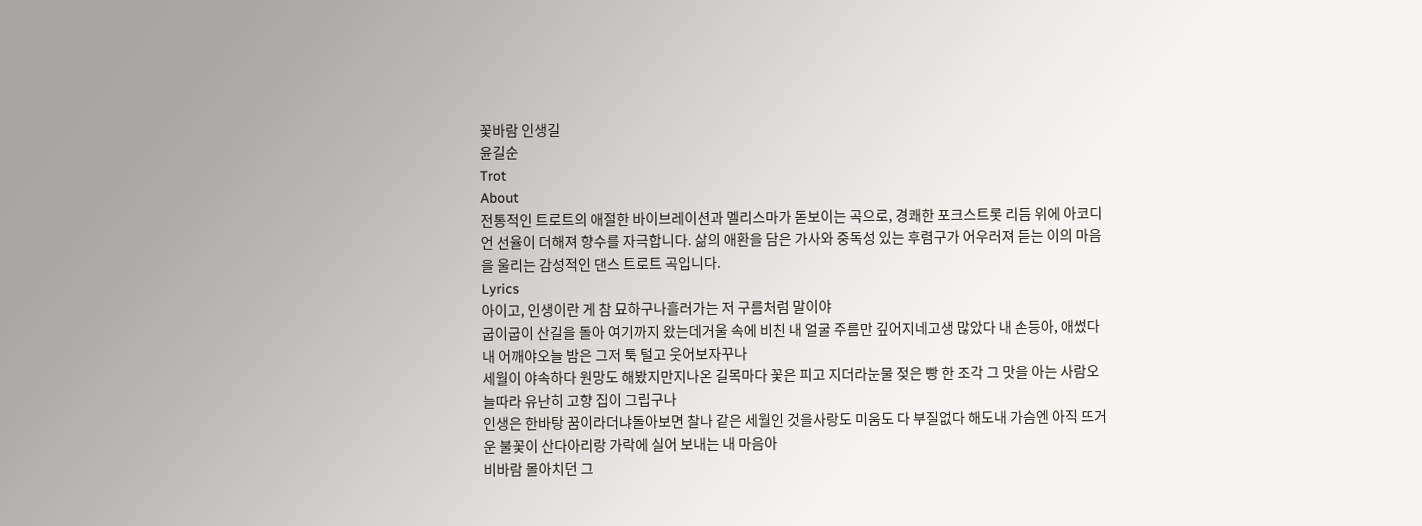꽃바람 인생길
윤길순
Trot
About
전통적인 트로트의 애절한 바이브레이션과 멜리스마가 돋보이는 곡으로, 경쾌한 포크스트롯 리듬 위에 아코디언 선율이 더해져 향수를 자극합니다. 삶의 애환을 담은 가사와 중독성 있는 후렴구가 어우러져 듣는 이의 마음을 울리는 감성적인 댄스 트로트 곡입니다.
Lyrics
아이고, 인생이란 게 참 묘하구나흘러가는 저 구름처럼 말이야
굽이굽이 산길을 돌아 여기까지 왔는데거울 속에 비친 내 얼굴 주름만 깊어지네고생 많았다 내 손등아, 애썼다 내 어깨야오늘 밤은 그저 툭 털고 웃어보자꾸나
세월이 야속하다 원망도 해봤지만지나온 길목마다 꽃은 피고 지더라눈물 젖은 빵 한 조각 그 맛을 아는 사람오늘따라 유난히 고향 집이 그립구나
인생은 한바탕 꿈이라더냐돌아보면 찰나 같은 세월인 것을사랑도 미움도 다 부질없다 해도내 가슴엔 아직 뜨거운 불꽃이 산다아리랑 가락에 실어 보내는 내 마음아
비바람 몰아치던 그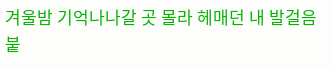겨울밤 기억나나갈 곳 몰라 헤매던 내 발걸음 붙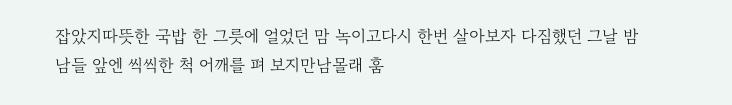잡았지따뜻한 국밥 한 그릇에 얼었던 맘 녹이고다시 한번 살아보자 다짐했던 그날 밤
남들 앞엔 씩씩한 척 어깨를 펴 보지만남몰래 훔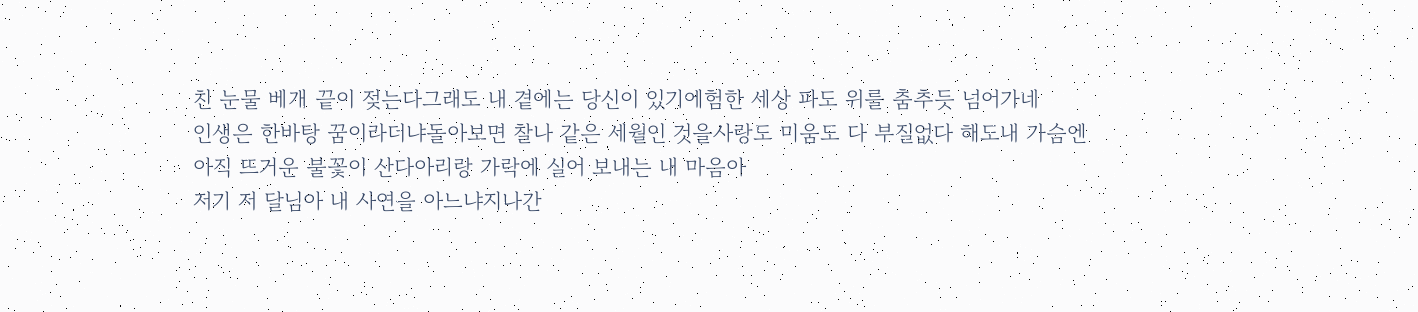친 눈물 베개 끝이 젖는다그래도 내 곁에는 당신이 있기에험한 세상 파도 위를 춤추듯 넘어가네
인생은 한바탕 꿈이라더냐돌아보면 찰나 같은 세월인 것을사랑도 미움도 다 부질없다 해도내 가슴엔 아직 뜨거운 불꽃이 산다아리랑 가락에 실어 보내는 내 마음아
저기 저 달님아 내 사연을 아느냐지나간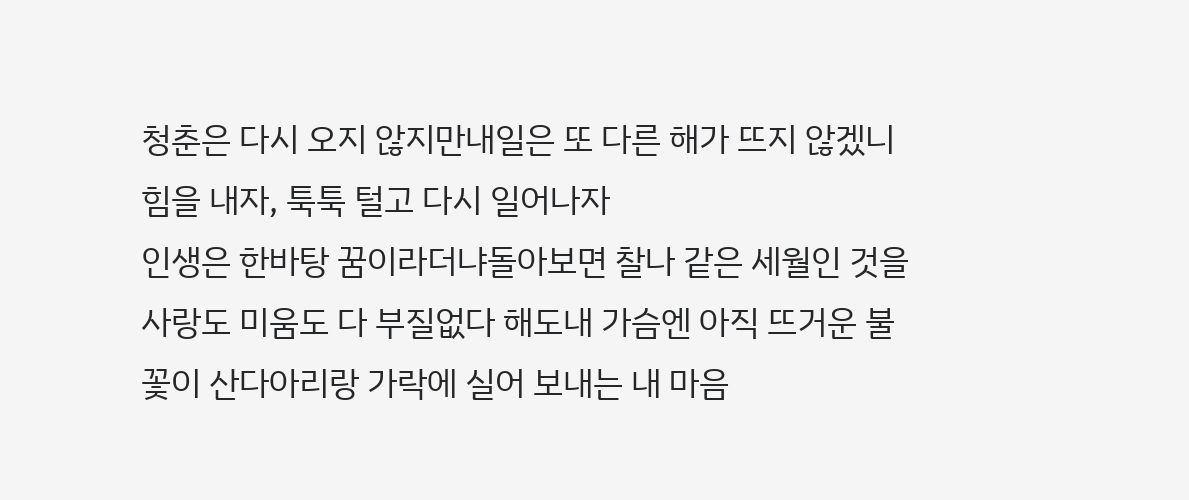청춘은 다시 오지 않지만내일은 또 다른 해가 뜨지 않겠니힘을 내자, 툭툭 털고 다시 일어나자
인생은 한바탕 꿈이라더냐돌아보면 찰나 같은 세월인 것을사랑도 미움도 다 부질없다 해도내 가슴엔 아직 뜨거운 불꽃이 산다아리랑 가락에 실어 보내는 내 마음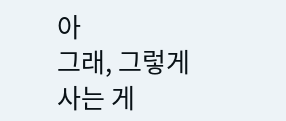아
그래, 그렇게 사는 게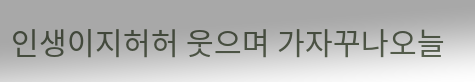인생이지허허 웃으며 가자꾸나오늘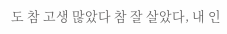도 참 고생 많았다 참 잘 살았다, 내 인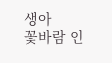생아
꽃바람 인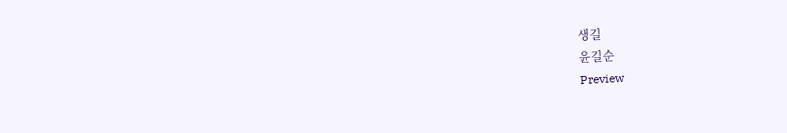생길
윤길순
Preview